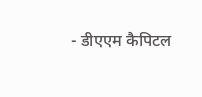- डीएएम कैपिटल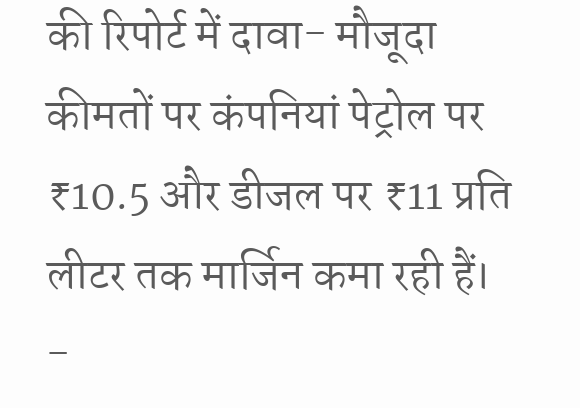की रिपोर्ट में दावा- मौजूदा कीमतों पर कंपनियां पेट्रोल पर ₹10.5 और डीजल पर ₹11 प्रति लीटर तक मार्जिन कमा रही हैं।
-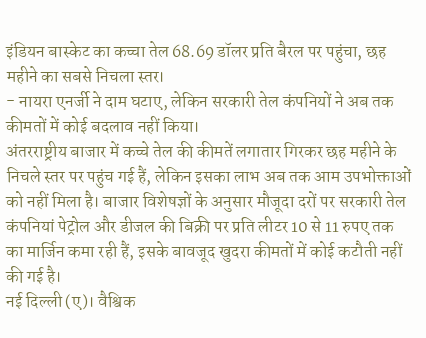इंडियन बास्केट का कच्चा तेल 68.69 डॉलर प्रति बैरल पर पहुंचा, छह महीने का सबसे निचला स्तर।
- नायरा एनर्जी ने दाम घटाए, लेकिन सरकारी तेल कंपनियों ने अब तक कीमतों में कोई बदलाव नहीं किया।
अंतरराष्ट्रीय बाजार में कच्चे तेल की कीमतें लगातार गिरकर छह महीने के निचले स्तर पर पहुंच गई हैं, लेकिन इसका लाभ अब तक आम उपभोक्ताओं को नहीं मिला है। बाजार विशेषज्ञों के अनुसार मौजूदा दरों पर सरकारी तेल कंपनियां पेट्रोल और डीजल की बिक्री पर प्रति लीटर 10 से 11 रुपए तक का मार्जिन कमा रही हैं, इसके बावजूद खुदरा कीमतों में कोई कटौती नहीं की गई है।
नई दिल्ली (ए)। वैश्विक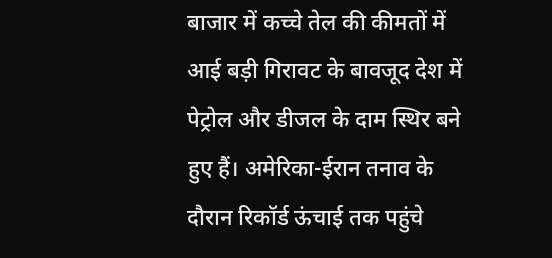बाजार में कच्चे तेल की कीमतों में आई बड़ी गिरावट के बावजूद देश में पेट्रोल और डीजल के दाम स्थिर बने हुए हैं। अमेरिका-ईरान तनाव के दौरान रिकॉर्ड ऊंचाई तक पहुंचे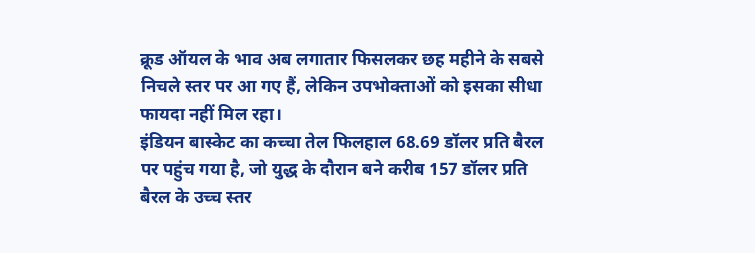क्रूड ऑयल के भाव अब लगातार फिसलकर छह महीने के सबसे निचले स्तर पर आ गए हैं, लेकिन उपभोक्ताओं को इसका सीधा फायदा नहीं मिल रहा।
इंडियन बास्केट का कच्चा तेल फिलहाल 68.69 डॉलर प्रति बैरल पर पहुंच गया है, जो युद्ध के दौरान बने करीब 157 डॉलर प्रति बैरल के उच्च स्तर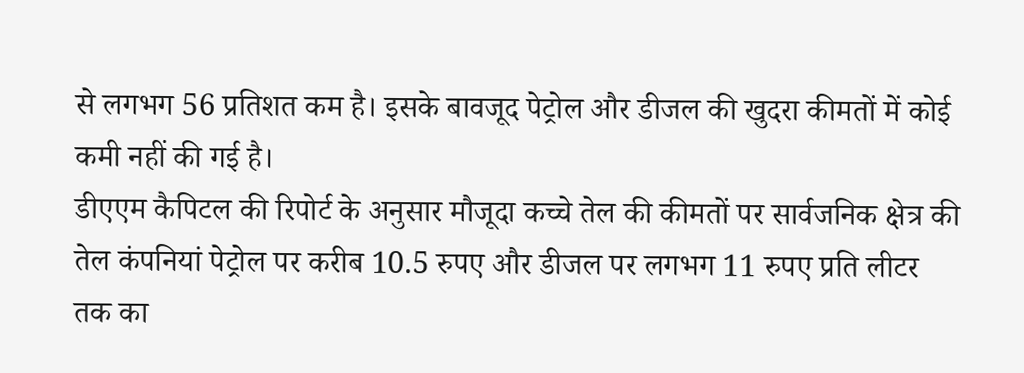से लगभग 56 प्रतिशत कम है। इसके बावजूद पेट्रोल और डीजल की खुदरा कीमतों में कोई कमी नहीं की गई है।
डीएएम कैपिटल की रिपोर्ट के अनुसार मौजूदा कच्चे तेल की कीमतों पर सार्वजनिक क्षेत्र की तेल कंपनियां पेट्रोल पर करीब 10.5 रुपए और डीजल पर लगभग 11 रुपए प्रति लीटर तक का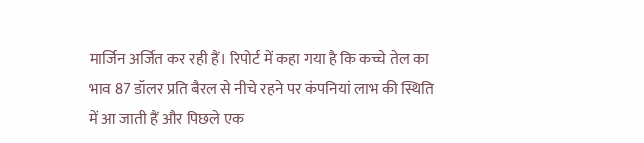मार्जिन अर्जित कर रही हैं। रिपोर्ट में कहा गया है कि कच्चे तेल का भाव 87 डॉलर प्रति बैरल से नीचे रहने पर कंपनियां लाभ की स्थिति में आ जाती हैं और पिछले एक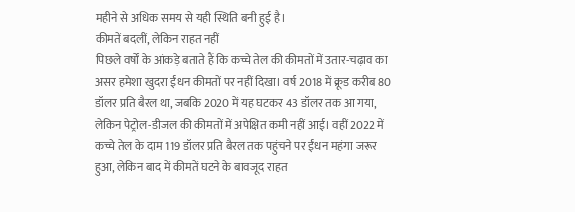महीने से अधिक समय से यही स्थिति बनी हुई है।
कीमतें बदलीं, लेकिन राहत नहीं
पिछले वर्षों के आंकड़े बताते हैं कि कच्चे तेल की कीमतों में उतार-चढ़ाव का असर हमेशा खुदरा ईंधन कीमतों पर नहीं दिखा। वर्ष 2018 में क्रूड करीब 80 डॉलर प्रति बैरल था, जबकि 2020 में यह घटकर 43 डॉलर तक आ गया, लेकिन पेट्रोल-डीजल की कीमतों में अपेक्षित कमी नहीं आई। वहीं 2022 में कच्चे तेल के दाम 119 डॉलर प्रति बैरल तक पहुंचने पर ईंधन महंगा जरूर हुआ, लेकिन बाद में कीमतें घटने के बावजूद राहत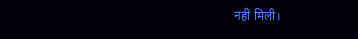नहीं मिली।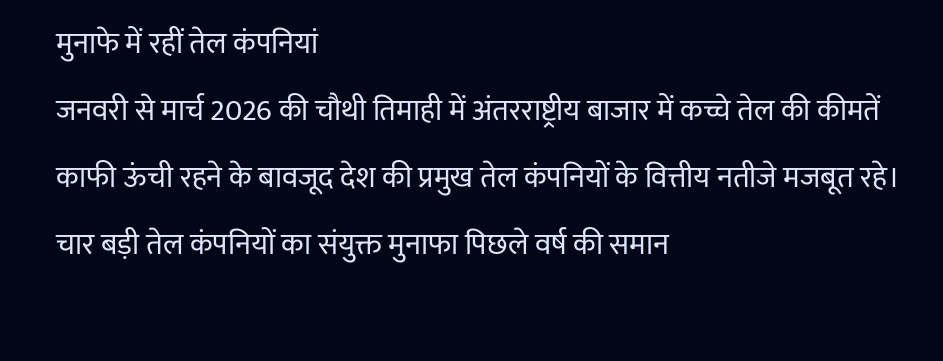मुनाफे में रहीं तेल कंपनियां
जनवरी से मार्च 2026 की चौथी तिमाही में अंतरराष्ट्रीय बाजार में कच्चे तेल की कीमतें काफी ऊंची रहने के बावजूद देश की प्रमुख तेल कंपनियों के वित्तीय नतीजे मजबूत रहे। चार बड़ी तेल कंपनियों का संयुक्त मुनाफा पिछले वर्ष की समान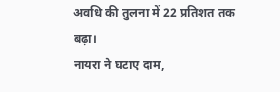अवधि की तुलना में 22 प्रतिशत तक बढ़ा।
नायरा ने घटाए दाम,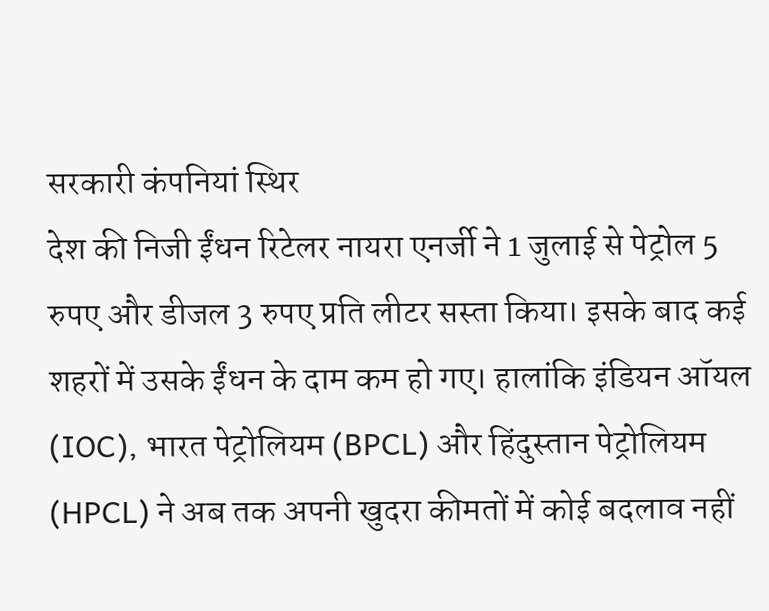सरकारी कंपनियां स्थिर
देश की निजी ईंधन रिटेलर नायरा एनर्जी ने 1 जुलाई से पेट्रोल 5 रुपए और डीजल 3 रुपए प्रति लीटर सस्ता किया। इसके बाद कई शहरों में उसके ईंधन के दाम कम हो गए। हालांकि इंडियन ऑयल (IOC), भारत पेट्रोलियम (BPCL) और हिंदुस्तान पेट्रोलियम (HPCL) ने अब तक अपनी खुदरा कीमतों में कोई बदलाव नहीं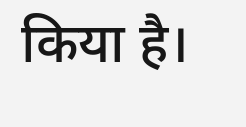किया है।